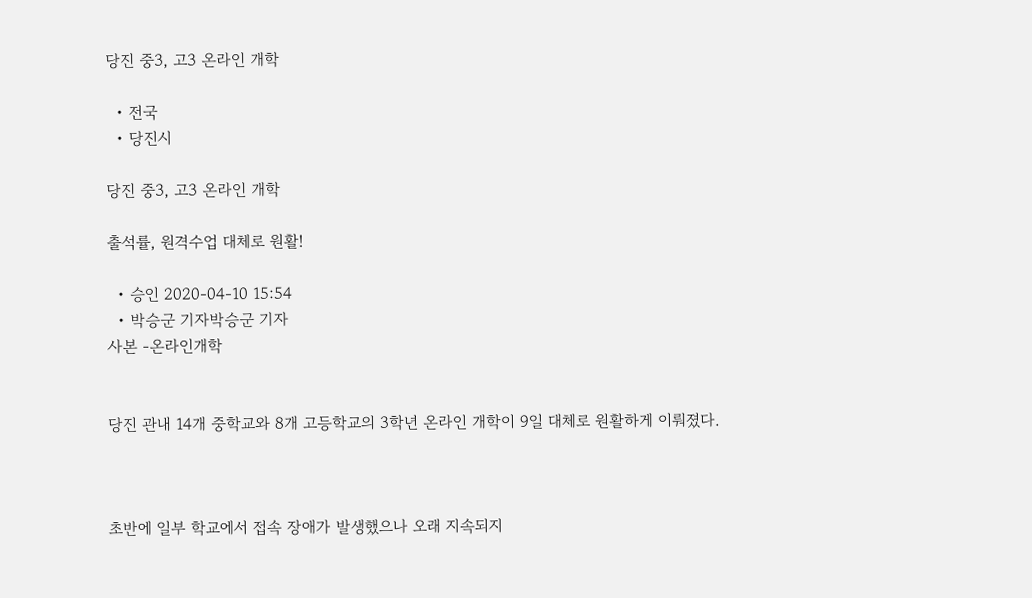당진 중3, 고3 온라인 개학

  • 전국
  • 당진시

당진 중3, 고3 온라인 개학

출석률, 원격수업 대체로 원활!

  • 승인 2020-04-10 15:54
  • 박승군 기자박승군 기자
사본 -온라인개학


당진 관내 14개 중학교와 8개 고등학교의 3학년 온라인 개학이 9일 대체로 원활하게 이뤄졌다.



초반에 일부 학교에서 접속 장애가 발생했으나 오래 지속되지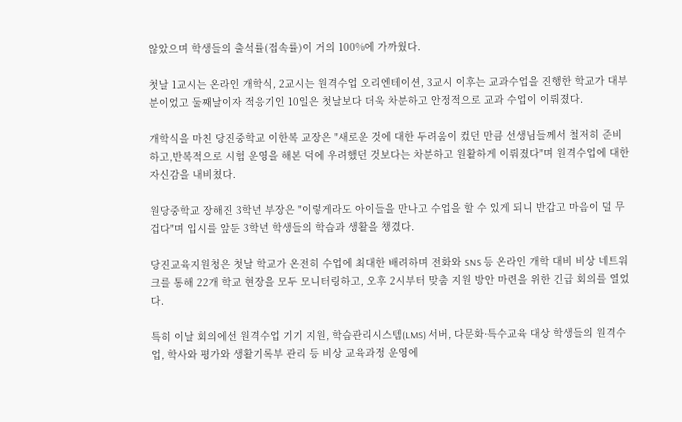않았으며 학생들의 출석률(접속률)이 거의 100%에 가까웠다.

첫날 1교시는 온라인 개학식, 2교시는 원격수업 오리엔테이션, 3교시 이후는 교과수업을 진행한 학교가 대부분이었고 둘째날이자 적응기인 10일은 첫날보다 더욱 차분하고 안정적으로 교과 수업이 이뤄졌다.

개학식을 마친 당진중학교 이한복 교장은 "새로운 것에 대한 두려움이 컸던 만큼 선생님들께서 철저히 준비하고,반복적으로 시험 운영을 해본 덕에 우려했던 것보다는 차분하고 원활하게 이뤄졌다"며 원격수업에 대한 자신감을 내비쳤다.

원당중학교 장해진 3학년 부장은 "이렇게라도 아이들을 만나고 수업을 할 수 있게 되니 반갑고 마음이 덜 무겁다"며 입시를 앞둔 3학년 학생들의 학습과 생활을 챙겼다.

당진교육지원청은 첫날 학교가 온전히 수업에 최대한 배려하며 전화와 SNS 등 온라인 개학 대비 비상 네트워크를 통해 22개 학교 현장을 모두 모니터링하고, 오후 2시부터 맞춤 지원 방안 마련을 위한 긴급 회의를 열었다.

특히 이날 회의에선 원격수업 기기 지원, 학습관리시스템(LMS) 서버, 다문화·특수교육 대상 학생들의 원격수업, 학사와 평가와 생활기록부 관리 등 비상 교육과정 운영에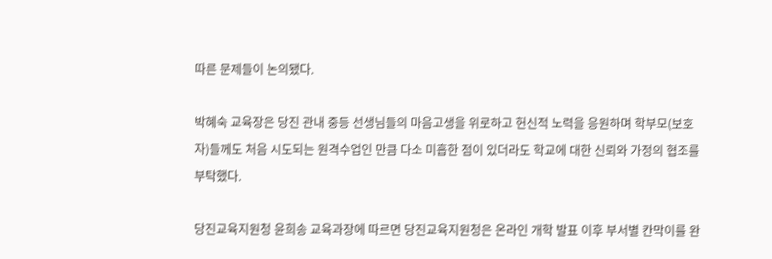따른 문제들이 논의됐다.

박혜숙 교육장은 당진 관내 중등 선생님들의 마음고생을 위로하고 헌신적 노력을 응원하며 학부모(보호자)들께도 처음 시도되는 원격수업인 만큼 다소 미흡한 점이 있더라도 학교에 대한 신뢰와 가정의 협조를 부탁했다.

당진교육지원청 윤희송 교육과장에 따르면 당진교육지원청은 온라인 개학 발표 이후 부서별 칸막이를 완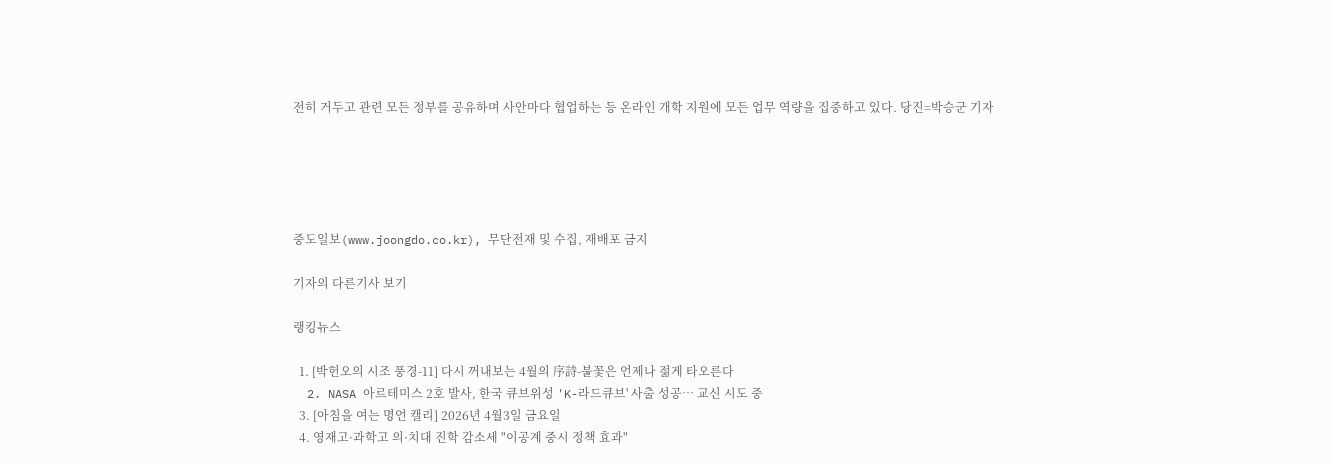전히 거두고 관련 모든 정부를 공유하며 사안마다 협업하는 등 온라인 개학 지원에 모든 업무 역량을 집중하고 있다. 당진=박승군 기자





중도일보(www.joongdo.co.kr), 무단전재 및 수집, 재배포 금지

기자의 다른기사 보기

랭킹뉴스

  1. [박헌오의 시조 풍경-11] 다시 꺼내보는 4월의 序詩-불꽃은 언제나 젊게 타오른다
  2. NASA 아르테미스 2호 발사, 한국 큐브위성 'K-라드큐브' 사출 성공… 교신 시도 중
  3. [아침을 여는 명언 캘리] 2026년 4월3일 금요일
  4. 영재고·과학고 의·치대 진학 감소세 "이공계 중시 정책 효과"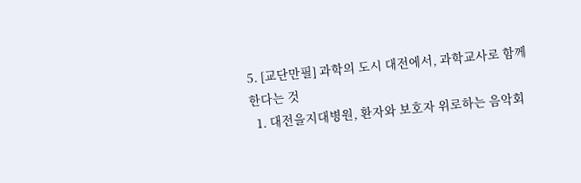5. [교단만필] 과학의 도시 대전에서, 과학교사로 함께 한다는 것
  1. 대전을지대병원, 환자와 보호자 위로하는 음악회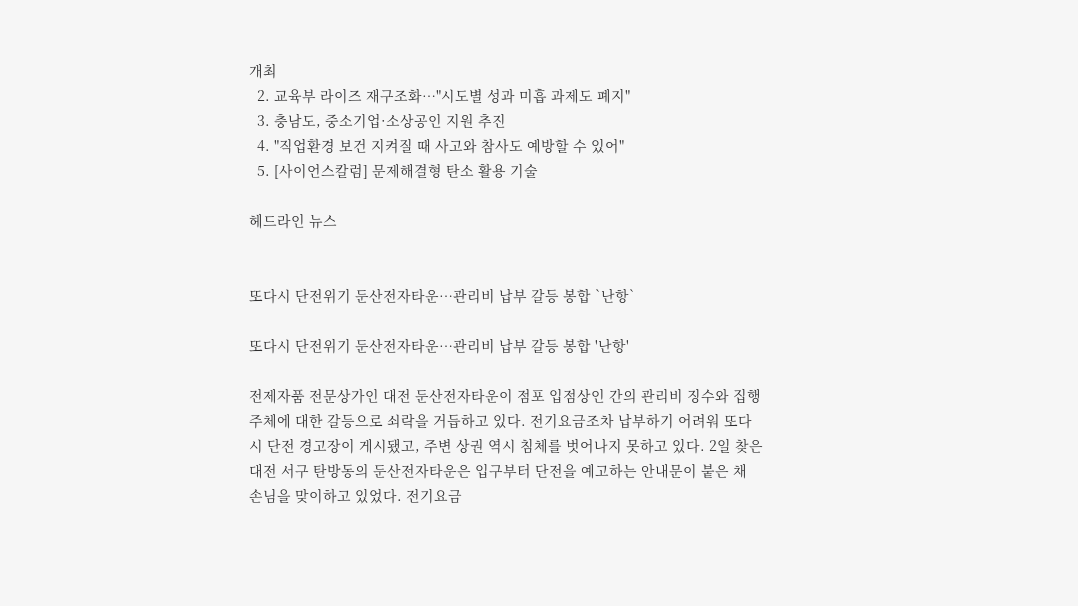개최
  2. 교육부 라이즈 재구조화…"시도별 성과 미흡 과제도 폐지"
  3. 충남도, 중소기업·소상공인 지원 추진
  4. "직업환경 보건 지켜질 때 사고와 참사도 예방할 수 있어"
  5. [사이언스칼럼] 문제해결형 탄소 활용 기술

헤드라인 뉴스


또다시 단전위기 둔산전자타운…관리비 납부 갈등 봉합 `난항`

또다시 단전위기 둔산전자타운…관리비 납부 갈등 봉합 '난항'

전제자품 전문상가인 대전 둔산전자타운이 점포 입점상인 간의 관리비 징수와 집행 주체에 대한 갈등으로 쇠락을 거듭하고 있다. 전기요금조차 납부하기 어려워 또다시 단전 경고장이 게시됐고, 주변 상권 역시 침체를 벗어나지 못하고 있다. 2일 찾은 대전 서구 탄방동의 둔산전자타운은 입구부터 단전을 예고하는 안내문이 붙은 채 손님을 맞이하고 있었다. 전기요금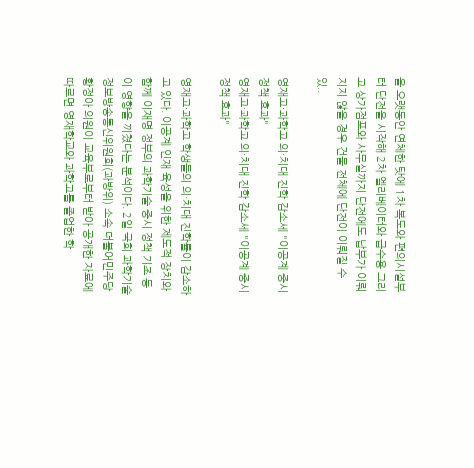을 오랫동안 연체한 탓에 1차 복도와 편의시설부터 단전을 시작해 2차 엘리베이터와 급수용 그리고 상가점포와 사무실까지 단전에도 납부가 이뤄지지 않을 경우 건물 전체에 단전이 이뤄질 수 있..

영재고·과학고 의·치대 진학 감소세 "이공계 중시 정책 효과"
영재고·과학고 의·치대 진학 감소세 "이공계 중시 정책 효과"

영재고·과학고 학생들의 의·치대 진학률이 감소하고 있다. 이공계 인재 육성을 위한 제도적 장치와 함께 이재명 정부의 과학기술 중시 정책 기조 등이 영향을 끼쳤다는 분석이다. 2일 국회 과학기술정보방송통신위원회(과방위) 소속 더불어민주당 황정아 의원이 교육부로부터 받아 공개한 자료에 따르면 영재학교와 과학고를 졸업한 학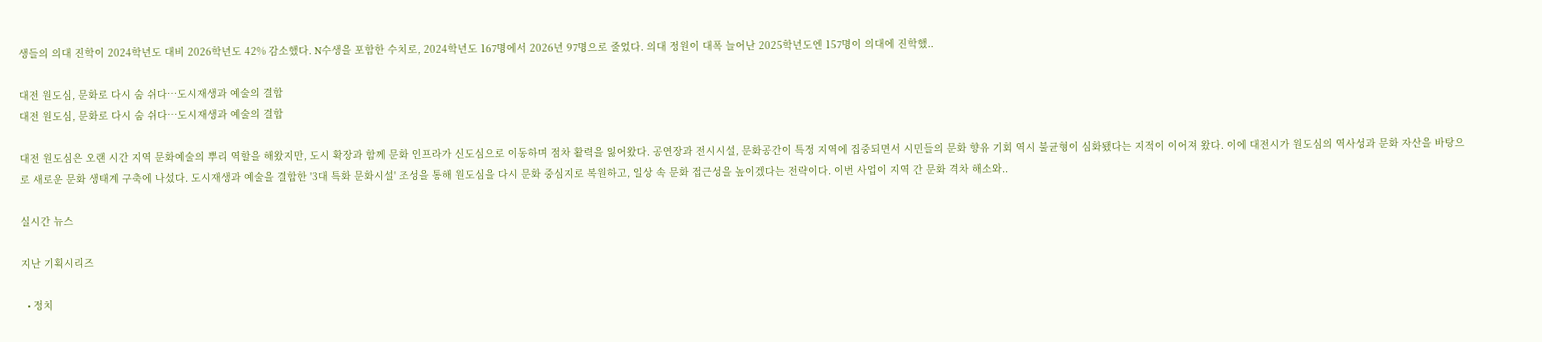생들의 의대 진학이 2024학년도 대비 2026학년도 42% 감소했다. N수생을 포함한 수치로, 2024학년도 167명에서 2026년 97명으로 줄었다. 의대 정원이 대폭 늘어난 2025학년도엔 157명이 의대에 진학했..

대전 원도심, 문화로 다시 숨 쉬다…도시재생과 예술의 결합
대전 원도심, 문화로 다시 숨 쉬다…도시재생과 예술의 결합

대전 원도심은 오랜 시간 지역 문화예술의 뿌리 역할을 해왔지만, 도시 확장과 함께 문화 인프라가 신도심으로 이동하며 점차 활력을 잃어왔다. 공연장과 전시시설, 문화공간이 특정 지역에 집중되면서 시민들의 문화 향유 기회 역시 불균형이 심화됐다는 지적이 이어져 왔다. 이에 대전시가 원도심의 역사성과 문화 자산을 바탕으로 새로운 문화 생태계 구축에 나섰다. 도시재생과 예술을 결합한 '3대 특화 문화시설' 조성을 통해 원도심을 다시 문화 중심지로 복원하고, 일상 속 문화 접근성을 높이겠다는 전략이다. 이번 사업이 지역 간 문화 격차 해소와..

실시간 뉴스

지난 기획시리즈

  • 정치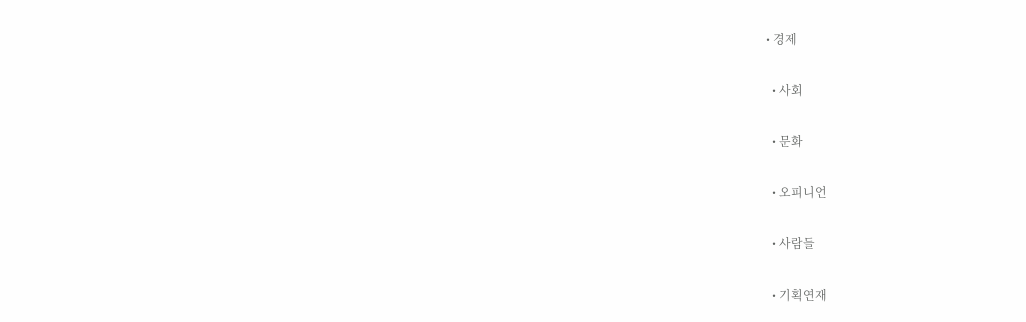• 경제

  • 사회

  • 문화

  • 오피니언

  • 사람들

  • 기획연재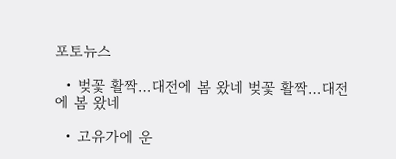포토뉴스

  • 벚꽃 활짝…대전에 봄 왔네 벚꽃 활짝…대전에 봄 왔네

  • 고유가에 운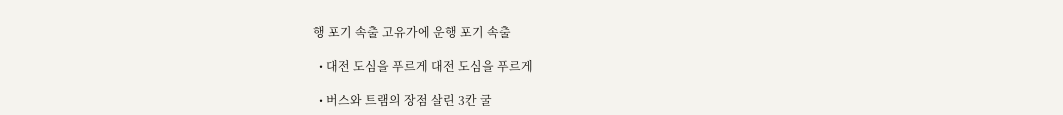행 포기 속출 고유가에 운행 포기 속출

  • 대전 도심을 푸르게 대전 도심을 푸르게

  • 버스와 트램의 장점 살린 3칸 굴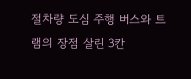절차량 도심 주행 버스와 트램의 장점 살린 3칸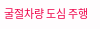굴절차량 도심 주행